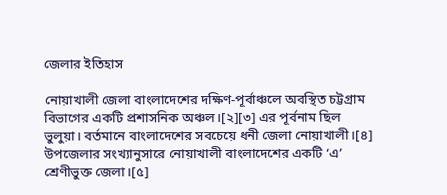জেলার ইতিহাস

নোয়াখালী জেলা বাংলাদেশের দক্ষিণ-পূর্বাঞ্চলে অবস্থিত চট্টগ্রাম বিভাগের একটি প্রশাসনিক অঞ্চল।[২][৩] এর পূর্বনাম ছিল ভুলুয়া। বর্তমানে বাংলাদেশের সবচেয়ে ধনী জেলা নোয়াখালী।[৪] উপজেলার সংখ্যানুসারে নোয়াখালী বাংলাদেশের একটি ‘এ’ শ্রেণীভুক্ত জেলা।[৫]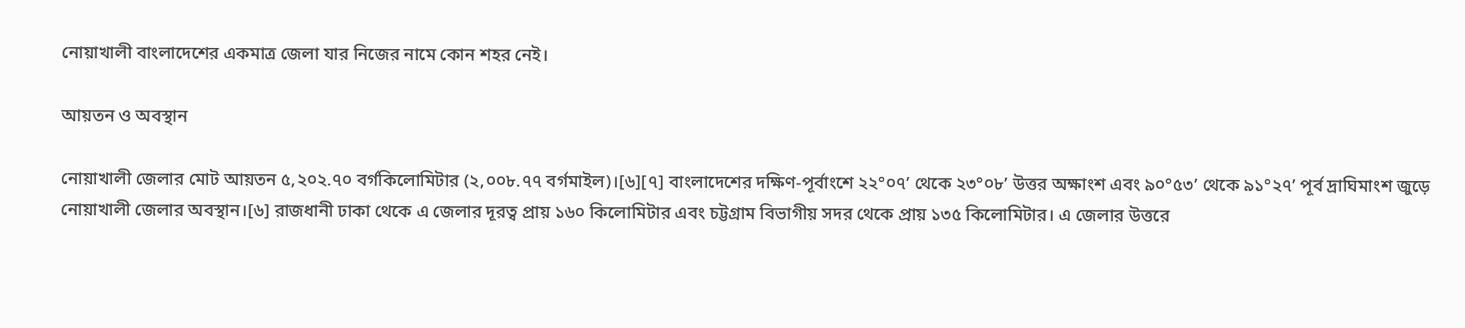নোয়াখালী বাংলাদেশের একমাত্র জেলা যার নিজের নামে কোন শহর নেই।

আয়তন ও অবস্থান

নোয়াখালী জেলার মোট আয়তন ৫,২০২.৭০ বর্গকিলোমিটার (২,০০৮.৭৭ বর্গমাইল)।[৬][৭] বাংলাদেশের দক্ষিণ-পূর্বাংশে ২২°০৭’ থেকে ২৩°০৮’ উত্তর অক্ষাংশ এবং ৯০°৫৩’ থেকে ৯১°২৭’ পূর্ব দ্রাঘিমাংশ জুড়ে নোয়াখালী জেলার অবস্থান।[৬] রাজধানী ঢাকা থেকে এ জেলার দূরত্ব প্রায় ১৬০ কিলোমিটার এবং চট্টগ্রাম বিভাগীয় সদর থেকে প্রায় ১৩৫ কিলোমিটার। এ জেলার উত্তরে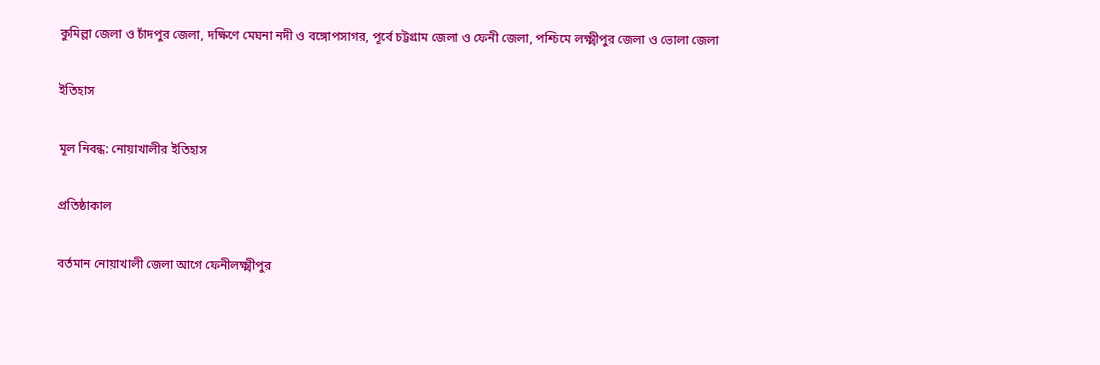কুমিল্লা জেলা ও চাঁদপুর জেলা, দক্ষিণে মেঘনা নদী ও বঙ্গোপসাগর, পূর্বে চট্টগ্রাম জেলা ও ফেনী জেলা, পশ্চিমে লক্ষ্মীপুর জেলা ও ভোলা জেলা

ইতিহাস

মূল নিবন্ধ: নোয়াখালীর ইতিহাস

প্রতিষ্ঠাকাল

বর্তমান নোয়াখালী জেলা আগে ফেনীলক্ষ্মীপুর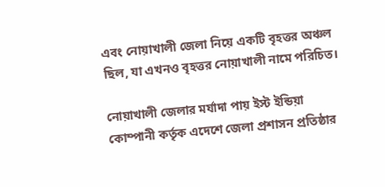এবং নোয়াখালী জেলা নিয়ে একটি বৃহত্তর অঞ্চল ছিল, যা এখনও বৃহত্তর নোয়াখালী নামে পরিচিত।

নোয়াখালী জেলার মর্যাদা পায় ইস্ট ইন্ডিয়া কোম্পানী কর্তৃক এদেশে জেলা প্রশাসন প্রতিষ্ঠার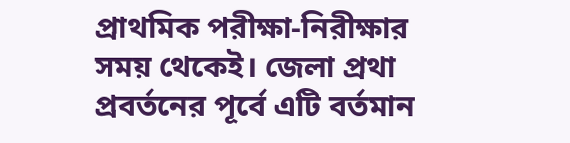প্রাথমিক পরীক্ষা-নিরীক্ষার সময় থেকেই। জেলা প্রথা প্রবর্তনের পূর্বে এটি বর্তমান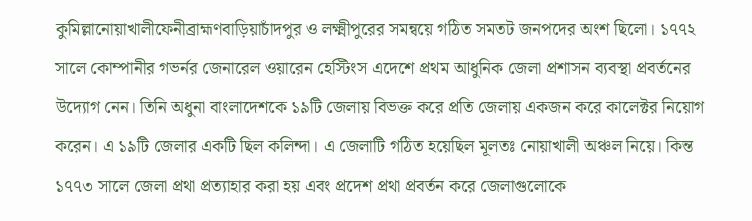কুমিল্লানোয়াখালীফেনীব্রাহ্মণবাড়িয়াচাঁদপুর ও লক্ষ্মীপুরের সমন্বয়ে গঠিত সমতট জনপদের অংশ ছিলো। ১৭৭২ সালে কোম্পানীর গভর্নর জেনারেল ওয়ারেন হেস্টিংস এদেশে প্রথম আধুনিক জেলা প্রশাসন ব্যবস্থা প্রবর্তনের উদ্যোগ নেন। তিনি অধুনা বাংলাদেশকে ১৯টি জেলায় বিভক্ত করে প্রতি জেলায় একজন করে কালেক্টর নিয়োগ করেন। এ ১৯টি জেলার একটি ছিল কলিন্দা। এ জেলাটি গঠিত হয়েছিল মূলতঃ নোয়াখালী অঞ্চল নিয়ে। কিন্ত ১৭৭৩ সালে জেলা প্রথা প্রত্যাহার করা হয় এবং প্রদেশ প্রথা প্রবর্তন করে জেলাগুলোকে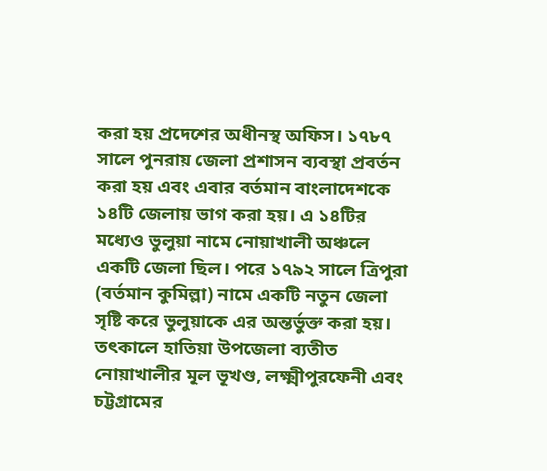করা হয় প্রদেশের অধীনস্থ অফিস। ১৭৮৭ সালে পুনরায় জেলা প্রশাসন ব্যবস্থা প্রবর্তন করা হয় এবং এবার বর্তমান বাংলাদেশকে ১৪টি জেলায় ভাগ করা হয়। এ ১৪টির মধ্যেও ভুলুয়া নামে নোয়াখালী অঞ্চলে একটি জেলা ছিল। পরে ১৭৯২ সালে ত্রিপুরা (বর্তমান কুমিল্লা) নামে একটি নতুন জেলা সৃষ্টি করে ভুলুয়াকে এর অন্তর্ভুক্ত করা হয়। তৎকালে হাতিয়া উপজেলা ব্যতীত নোয়াখালীর মূল ভূখণ্ড, লক্ষ্মীপুরফেনী এবং চট্টগ্রামের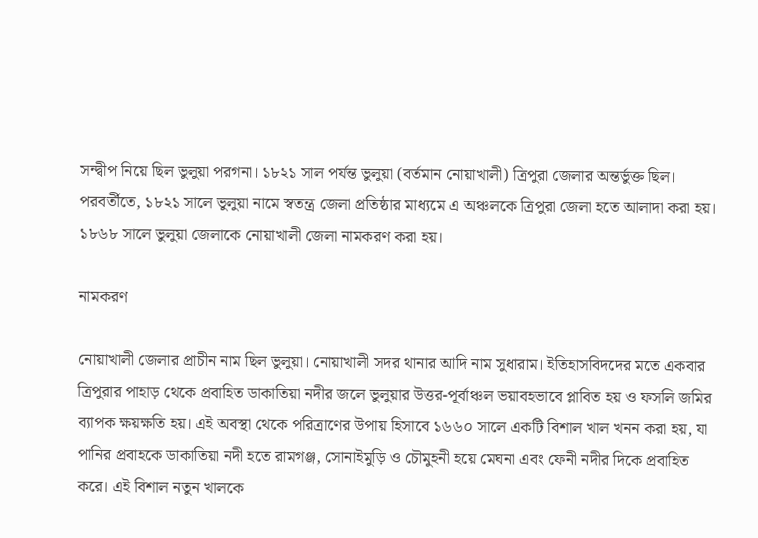সন্দ্বীপ নিয়ে ছিল ভুলুয়া পরগনা। ১৮২১ সাল পর্যন্ত ভুলুয়া (বর্তমান নোয়াখালী) ত্রিপুরা জেলার অন্তর্ভুক্ত ছিল। পরবর্তীতে, ১৮২১ সালে ভুলুয়া নামে স্বতন্ত্র জেলা প্রতিষ্ঠার মাধ্যমে এ অঞ্চলকে ত্রিপুরা জেলা হতে আলাদা করা হয়। ১৮৬৮ সালে ভুলুয়া জেলাকে নোয়াখালী জেলা নামকরণ করা হয়।

নামকরণ

নোয়াখালী জেলার প্রাচীন নাম ছিল ভুলুয়া। নোয়াখালী সদর থানার আদি নাম সুধারাম। ইতিহাসবিদদের মতে একবার ত্রিপুরার পাহাড় থেকে প্রবাহিত ডাকাতিয়া নদীর জলে ভুলুয়ার উত্তর-পূর্বাঞ্চল ভয়াবহভাবে প্লাবিত হয় ও ফসলি জমির ব্যাপক ক্ষয়ক্ষতি হয়। এই অবস্থা থেকে পরিত্রাণের উপায় হিসাবে ১৬৬০ সালে একটি বিশাল খাল খনন করা হয়, যা পানির প্রবাহকে ডাকাতিয়া নদী হতে রামগঞ্জ, সোনাইমুড়ি ও চৌমুহনী হয়ে মেঘনা এবং ফেনী নদীর দিকে প্রবাহিত করে। এই বিশাল নতুন খালকে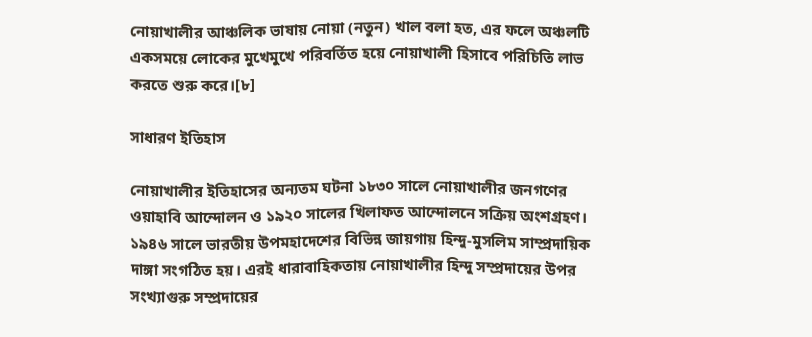নোয়াখালীর আঞ্চলিক ভাষায় নোয়া (নতুন) খাল বলা হত, এর ফলে অঞ্চলটি একসময়ে লোকের মুখেমুখে পরিবর্তিত হয়ে নোয়াখালী হিসাবে পরিচিতি লাভ করতে শুরু করে।[৮]

সাধারণ ইতিহাস

নোয়াখালীর ইতিহাসের অন্যতম ঘটনা ১৮৩০ সালে নোয়াখালীর জনগণের ওয়াহাবি আন্দোলন ও ১৯২০ সালের খিলাফত আন্দোলনে সক্রিয় অংশগ্রহণ। ১৯৪৬ সালে ভারতীয় উপমহাদেশের বিভিন্ন জায়গায় হিন্দু-মুসলিম সাম্প্রদায়িক দাঙ্গা সংগঠিত হয়। এরই ধারাবাহিকতায় নোয়াখালীর হিন্দু সম্প্রদায়ের উপর সংখ্যাগুরু সম্প্রদায়ের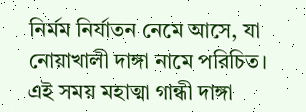নির্মম নির্যাতন নেমে আসে, যা নোয়াখালী দাঙ্গা নামে পরিচিত। এই সময় মহাত্মা গান্ধী দাঙ্গা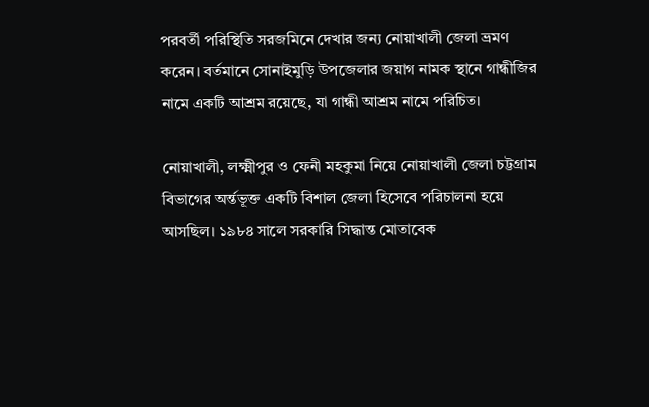পরবর্তী পরিস্থিতি সরজমিনে দেখার জন্য নোয়াখালী জেলা ভ্রমণ করেন। বর্তমানে সোনাইমুড়ি উপজেলার জয়াগ নামক স্থানে গান্ধীজির নামে একটি আশ্রম রয়েছে, যা গান্ধী আশ্রম নামে পরিচিত।

নোয়াখালী, লক্ষ্মীপুর ও ফেনী মহকুমা নিয়ে নোয়াখালী জেলা চট্টগ্রাম বিভাগের অর্ন্তভূক্ত একটি বিশাল জেলা হিসেবে পরিচালনা হয়ে আসছিল। ১৯৮৪ সালে সরকারি সিদ্ধান্ত মোতাবেক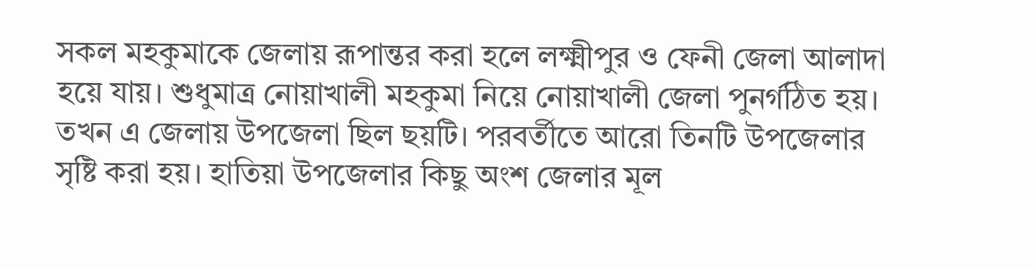সকল মহকুমাকে জেলায় রূপান্তর করা হলে লক্ষ্মীপুর ও ফেনী জেলা আলাদা হয়ে যায়। শুধুমাত্র নোয়াখালী মহকুমা নিয়ে নোয়াখালী জেলা পুনর্গঠিত হয়। তখন এ জেলায় উপজেলা ছিল ছয়টি। পরবর্তীতে আরো তিনটি উপজেলার সৃষ্টি করা হয়। হাতিয়া উপজেলার কিছু অংশ জেলার মূল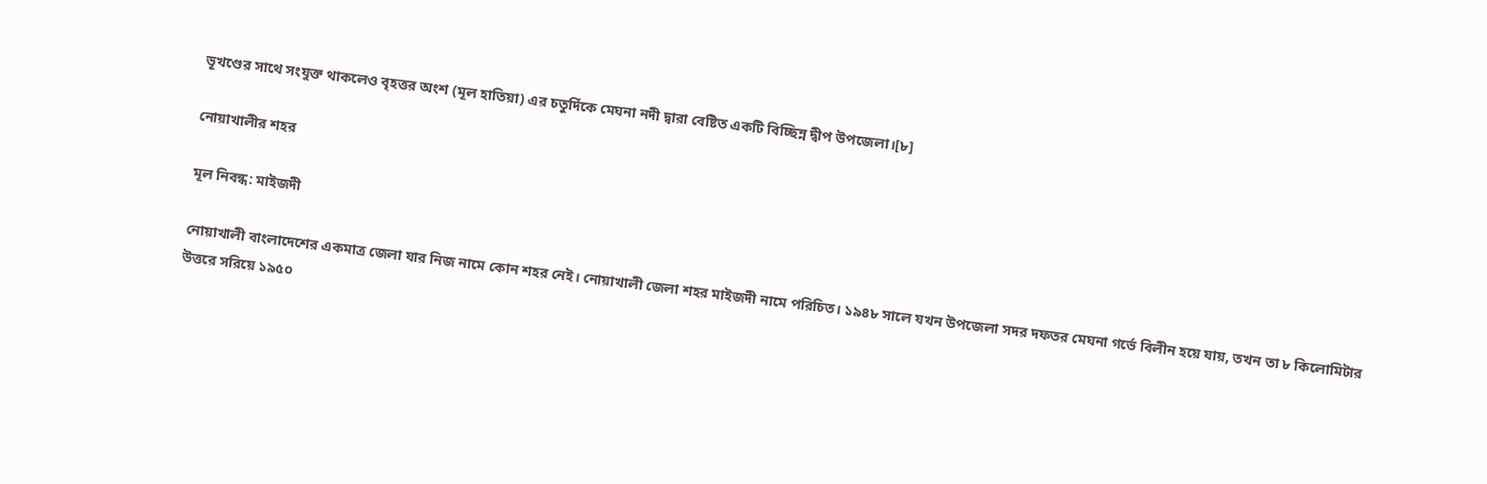ভূখণ্ডের সাথে সংযুক্ত থাকলেও বৃহত্তর অংশ (মূল হাতিয়া) এর চতুর্দিকে মেঘনা নদী দ্বারা বেষ্টিত একটি বিচ্ছিন্ন দ্বীপ উপজেলা।[৮]

নোয়াখালীর শহর

মূল নিবন্ধ: মাইজদী

নোয়াখালী বাংলাদেশের একমাত্র জেলা যার নিজ নামে কোন শহর নেই। নোয়াখালী জেলা শহর মাইজদী নামে পরিচিত। ১৯৪৮ সালে যখন উপজেলা সদর দফতর মেঘনা গর্ভে বিলীন হয়ে যায়, তখন তা ৮ কিলোমিটার উত্তরে সরিয়ে ১৯৫০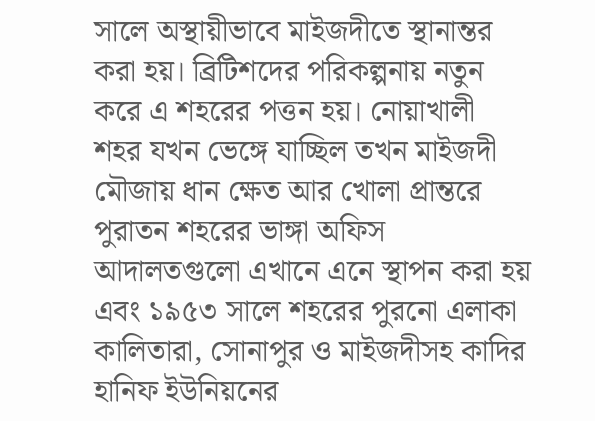সালে অস্থায়ীভাবে মাইজদীতে স্থানান্তর করা হয়। ব্রিটিশদের পরিকল্পনায় নতুন করে এ শহরের পত্তন হয়। নোয়াখালী শহর যখন ভেঙ্গে যাচ্ছিল তখন মাইজদী মৌজায় ধান ক্ষেত আর খোলা প্রান্তরে পুরাতন শহরের ভাঙ্গা অফিস আদালতগুলো এখানে এনে স্থাপন করা হয় এবং ১৯৫৩ সালে শহরের পুরনো এলাকা কালিতারা, সোনাপুর ও মাইজদীসহ কাদির হানিফ ইউনিয়নের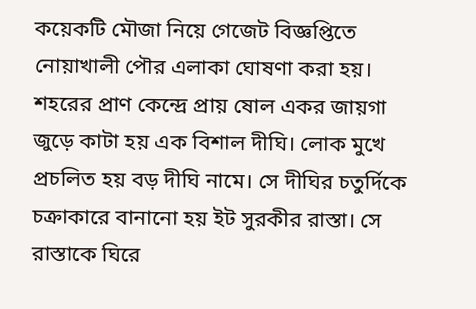কয়েকটি মৌজা নিয়ে গেজেট বিজ্ঞপ্তিতে নোয়াখালী পৌর এলাকা ঘোষণা করা হয়। শহরের প্রাণ কেন্দ্রে প্রায় ষোল একর জায়গা জুড়ে কাটা হয় এক বিশাল দীঘি। লোক মুখে প্রচলিত হয় বড় দীঘি নামে। সে দীঘির চতুর্দিকে চক্রাকারে বানানো হয় ইট সুরকীর রাস্তা। সে রাস্তাকে ঘিরে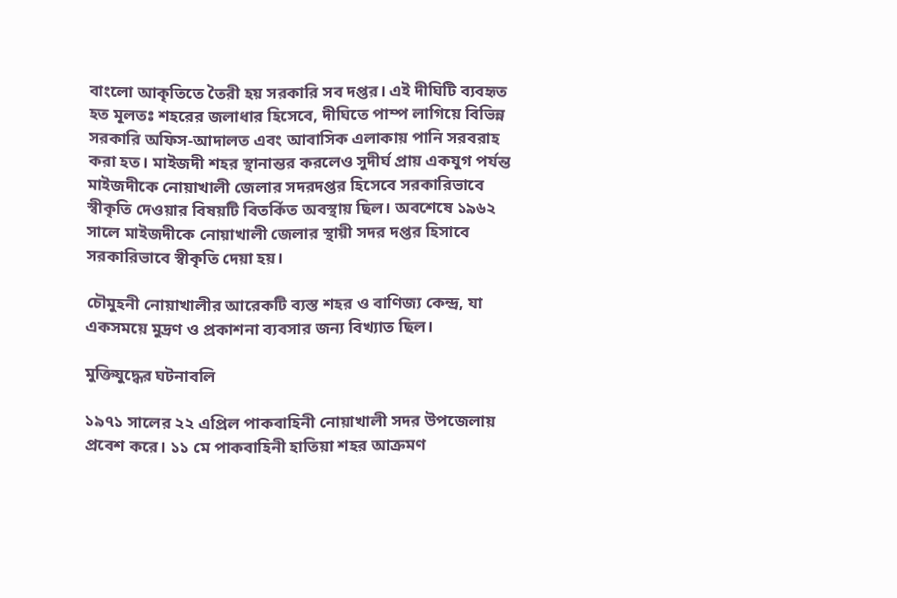বাংলো আকৃতিতে তৈরী হয় সরকারি সব দপ্তর। এই দীঘিটি ব্যবহৃত হত মূলতঃ শহরের জলাধার হিসেবে, দীঘিতে পাম্প লাগিয়ে বিভিন্ন সরকারি অফিস-আদালত এবং আবাসিক এলাকায় পানি সরবরাহ করা হত। মাইজদী শহর স্থানান্তর করলেও সুদীর্ঘ প্রায় একযুগ পর্যন্ত মাইজদীকে নোয়াখালী জেলার সদরদপ্তর হিসেবে সরকারিভাবে স্বীকৃতি দেওয়ার বিষয়টি বিতর্কিত অবস্থায় ছিল। অবশেষে ১৯৬২ সালে মাইজদীকে নোয়াখালী জেলার স্থায়ী সদর দপ্তর হিসাবে সরকারিভাবে স্বীকৃতি দেয়া হয়।

চৌমুহনী নোয়াখালীর আরেকটি ব্যস্ত শহর ও বাণিজ্য কেন্দ্র, যা একসময়ে মুদ্রণ ও প্রকাশনা ব্যবসার জন্য বিখ্যাত ছিল।

মুক্তিযুদ্ধের ঘটনাবলি

১৯৭১ সালের ২২ এপ্রিল পাকবাহিনী নোয়াখালী সদর উপজেলায় প্রবেশ করে। ১১ মে পাকবাহিনী হাতিয়া শহর আক্রমণ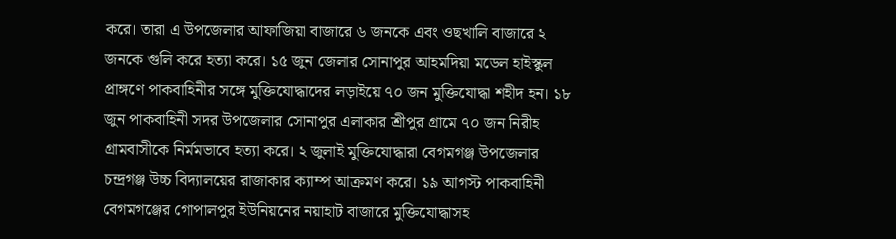করে। তারা এ উপজেলার আফাজিয়া বাজারে ৬ জনকে এবং ওছখালি বাজারে ২ জনকে গুলি করে হত্যা করে। ১৫ জুন জেলার সোনাপুর আহমদিয়া মডেল হাইস্কুল প্রাঙ্গণে পাকবাহিনীর সঙ্গে মুক্তিযোদ্ধাদের লড়াইয়ে ৭০ জন মুক্তিযোদ্ধা শহীদ হন। ১৮ জুন পাকবাহিনী সদর উপজেলার সোনাপুর এলাকার শ্রীপুর গ্রামে ৭০ জন নিরীহ গ্রামবাসীকে নির্মমভাবে হত্যা করে। ২ জুলাই মুক্তিযোদ্ধারা বেগমগঞ্জ উপজেলার চন্দ্রগঞ্জ উচ্চ বিদ্যালয়ের রাজাকার ক্যাম্প আক্রমণ করে। ১৯ আগস্ট পাকবাহিনী বেগমগঞ্জের গোপালপুর ইউনিয়নের নয়াহাট বাজারে মুক্তিযোদ্ধাসহ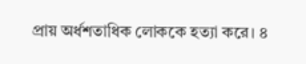প্রায় অর্ধশতাধিক লোককে হত্যা করে। ৪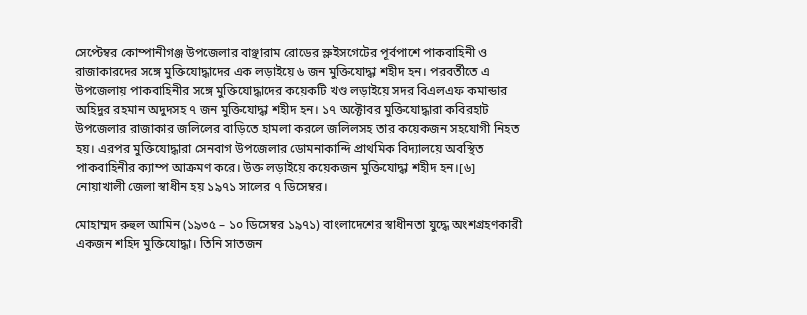সেপ্টেম্বর কোম্পানীগঞ্জ উপজেলার বাঞ্ছারাম রোডের স্লুইসগেটের পূর্বপাশে পাকবাহিনী ও রাজাকারদের সঙ্গে মুক্তিযোদ্ধাদের এক লড়াইয়ে ৬ জন মুক্তিযোদ্ধা শহীদ হন। পরবর্তীতে এ উপজেলায় পাকবাহিনীর সঙ্গে মুক্তিযোদ্ধাদের কয়েকটি খণ্ড লড়াইয়ে সদর বিএলএফ কমান্ডার অহিদুর রহমান অদুদসহ ৭ জন মুক্তিযোদ্ধা শহীদ হন। ১৭ অক্টোবর মুক্তিযোদ্ধারা কবিরহাট উপজেলার রাজাকার জলিলের বাড়িতে হামলা করলে জলিলসহ তার কয়েকজন সহযোগী নিহত হয়। এরপর মুক্তিযোদ্ধারা সেনবাগ উপজেলার ডোমনাকান্দি প্রাথমিক বিদ্যালয়ে অবস্থিত পাকবাহিনীর ক্যাম্প আক্রমণ করে। উক্ত লড়াইয়ে কয়েকজন মুক্তিযোদ্ধা শহীদ হন।[৬] নোয়াখালী জেলা স্বাধীন হয় ১৯৭১ সালের ৭ ডিসেম্বর।

মোহাম্মদ রুহুল আমিন (১৯৩৫ – ১০ ডিসেম্বর ১৯৭১) বাংলাদেশের স্বাধীনতা যুদ্ধে অংশগ্রহণকারী একজন শহিদ মুক্তিযোদ্ধা। তিনি সাতজন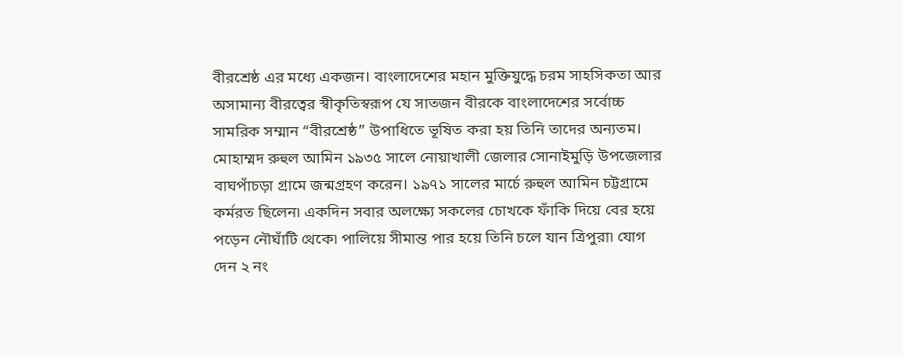বীরশ্রেষ্ঠ এর মধ্যে একজন। বাংলাদেশের মহান মুক্তিযুদ্ধে চরম সাহসিকতা আর অসামান্য বীরত্বের স্বীকৃতিস্বরূপ যে সাতজন বীরকে বাংলাদেশের সর্বোচ্চ সামরিক সম্মান “বীরশ্রেষ্ঠ” উপাধিতে ভূষিত করা হয় তিনি তাদের অন্যতম। মোহাম্মদ রুহুল আমিন ১৯৩৫ সালে নোয়াখালী জেলার সোনাইমুড়ি উপজেলার বাঘপাঁচড়া গ্রামে জন্মগ্রহণ করেন। ১৯৭১ সালের মার্চে রুহুল আমিন চট্টগ্রামে কর্মরত ছিলেন৷ একদিন সবার অলক্ষ্যে সকলের চোখকে ফাঁকি দিয়ে বের হয়ে পড়েন নৌঘাঁটি থেকে৷ পালিয়ে সীমান্ত পার হয়ে তিনি চলে যান ত্রিপুরা৷ যোগ দেন ২ নং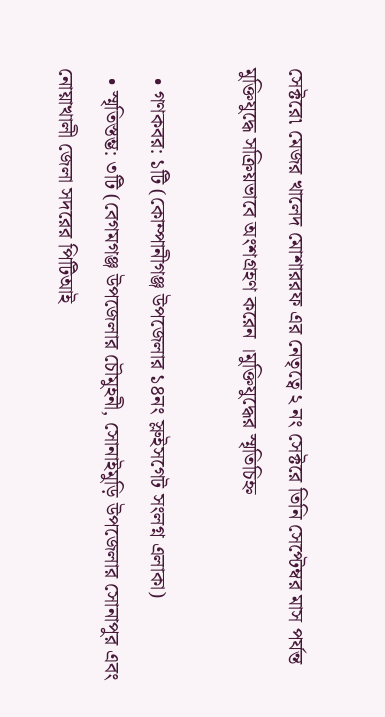সেক্টরে৷ মেজর খালেদ মোশাররফ এর নেতৃত্বে ২ নং সেক্টরে তিনি সেপ্টেম্বর মাস পর্যন্ত মুক্তিযুদ্ধে সক্রিয়ভাবে অংশগ্রহণ করেন ।মুক্তিযুদ্ধের স্মৃতিচিহ্ন

  • গণকবর: ১টি (কোম্পানীগঞ্জ উপজেলার ১৪নং স্লুইসগেট সংলগ্ন এলাকা)
  • স্মৃতিস্তম্ভ: ৩টি (বেগমগঞ্জ উপজেলার চৌমুহনী, সোনাইমুড়ি উপজেলার সোনাপুর এবং নোয়াখালী জেলা সদরের পিটিআই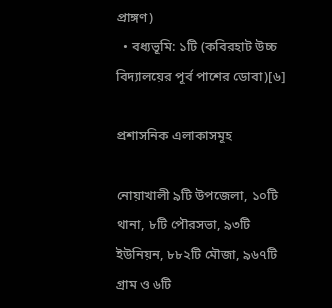প্রাঙ্গণ)
  • বধ্যভূমি: ১টি (কবিরহাট উচ্চ বিদ্যালয়ের পূর্ব পাশের ডোবা)[৬]

প্রশাসনিক এলাকাসমূহ

নোয়াখালী ৯টি উপজেলা, ১০টি থানা, ৮টি পৌরসভা, ৯৩টি ইউনিয়ন, ৮৮২টি মৌজা, ৯৬৭টি গ্রাম ও ৬টি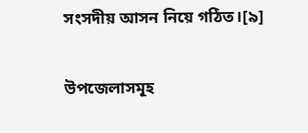সংসদীয় আসন নিয়ে গঠিত।[৯]

উপজেলাসমূহ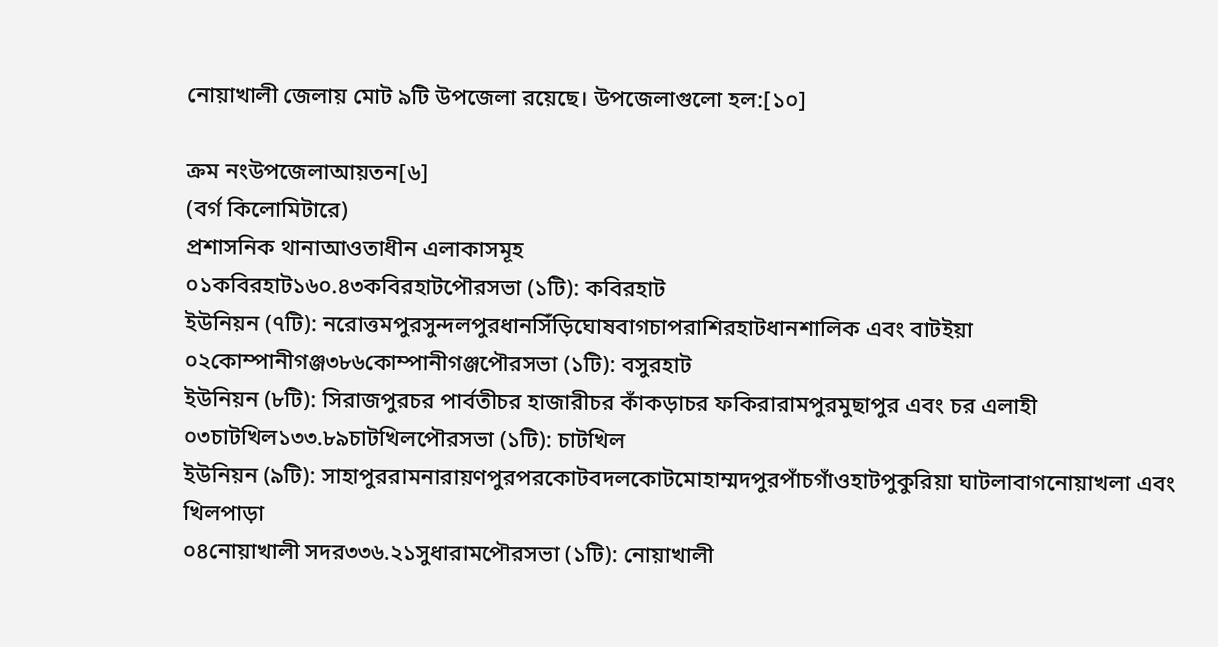নোয়াখালী জেলায় মোট ৯টি উপজেলা রয়েছে। উপজেলাগুলো হল:[১০]

ক্রম নংউপজেলাআয়তন[৬]
(বর্গ কিলোমিটারে)
প্রশাসনিক থানাআওতাধীন এলাকাসমূহ
০১কবিরহাট১৬০.৪৩কবিরহাটপৌরসভা (১টি): কবিরহাট
ইউনিয়ন (৭টি): নরোত্তমপুরসুন্দলপুরধানসিঁড়িঘোষবাগচাপরাশিরহাটধানশালিক এবং বাটইয়া
০২কোম্পানীগঞ্জ৩৮৬কোম্পানীগঞ্জপৌরসভা (১টি): বসুরহাট
ইউনিয়ন (৮টি): সিরাজপুরচর পার্বতীচর হাজারীচর কাঁকড়াচর ফকিরারামপুরমুছাপুর এবং চর এলাহী
০৩চাটখিল১৩৩.৮৯চাটখিলপৌরসভা (১টি): চাটখিল
ইউনিয়ন (৯টি): সাহাপুররামনারায়ণপুরপরকোটবদলকোটমোহাম্মদপুরপাঁচগাঁওহাটপুকুরিয়া ঘাটলাবাগনোয়াখলা এবং খিলপাড়া
০৪নোয়াখালী সদর৩৩৬.২১সুধারামপৌরসভা (১টি): নোয়াখালী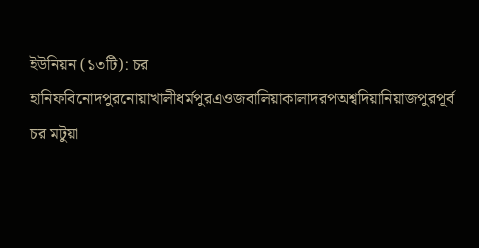ইউনিয়ন (১৩টি): চর হানিফবিনোদপুরনোয়াখালীধর্মপুরএওজবালিয়াকালাদরপঅশ্বদিয়ানিয়াজপুরপূর্ব চর মটুয়া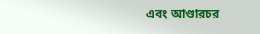এবং আণ্ডারচর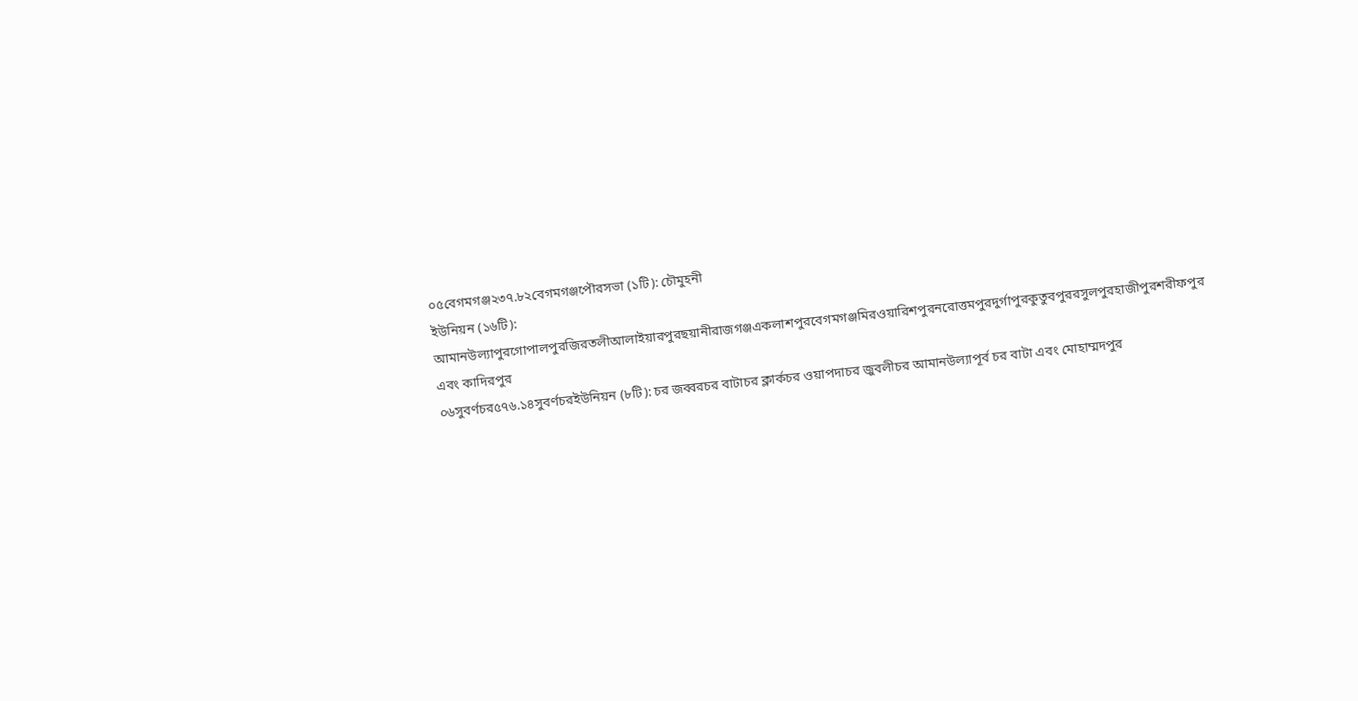০৫বেগমগঞ্জ২৩৭.৮২বেগমগঞ্জপৌরসভা (১টি): চৌমুহনী
ইউনিয়ন (১৬টি): আমানউল্যাপুরগোপালপুরজিরতলীআলাইয়ারপুরছয়ানীরাজগঞ্জএকলাশপুরবেগমগঞ্জমিরওয়ারিশপুরনরোত্তমপুরদুর্গাপুরকুতুবপুররসুলপুরহাজীপুরশরীফপুর এবং কাদিরপুর
০৬সুবর্ণচর৫৭৬.১৪সুবর্ণচরইউনিয়ন (৮টি): চর জব্বরচর বাটাচর ক্লার্কচর ওয়াপদাচর জুবলীচর আমানউল্যাপূর্ব চর বাটা এবং মোহাম্মদপুর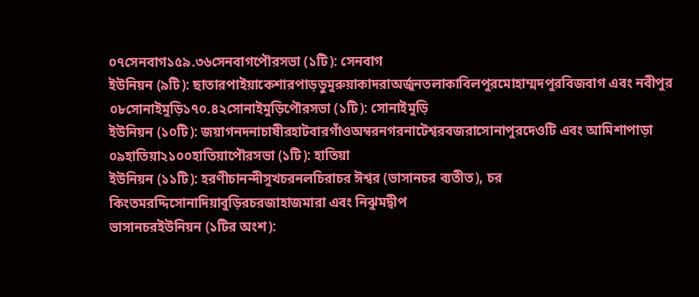০৭সেনবাগ১৫৯.৩৬সেনবাগপৌরসভা (১টি): সেনবাগ
ইউনিয়ন (৯টি): ছাতারপাইয়াকেশারপাড়ডুমুরুয়াকাদরাঅর্জুনতলাকাবিলপুরমোহাম্মদপুরবিজবাগ এবং নবীপুর
০৮সোনাইমুড়ি১৭০.৪২সোনাইমুড়িপৌরসভা (১টি): সোনাইমুড়ি
ইউনিয়ন (১০টি): জয়াগনদনাচাষীরহাটবারগাঁওঅম্বরনগরনাটেশ্বরবজরাসোনাপুরদেওটি এবং আমিশাপাড়া
০৯হাতিয়া২১০০হাতিয়াপৌরসভা (১টি): হাতিয়া
ইউনিয়ন (১১টি): হরণীচানন্দীসুখচরনলচিরাচর ঈশ্বর (ভাসানচর ব্যতীত), চর কিংতমরদ্দিসোনাদিয়াবুড়িরচরজাহাজমারা এবং নিঝুমদ্বীপ
ভাসানচরইউনিয়ন (১টির অংশ):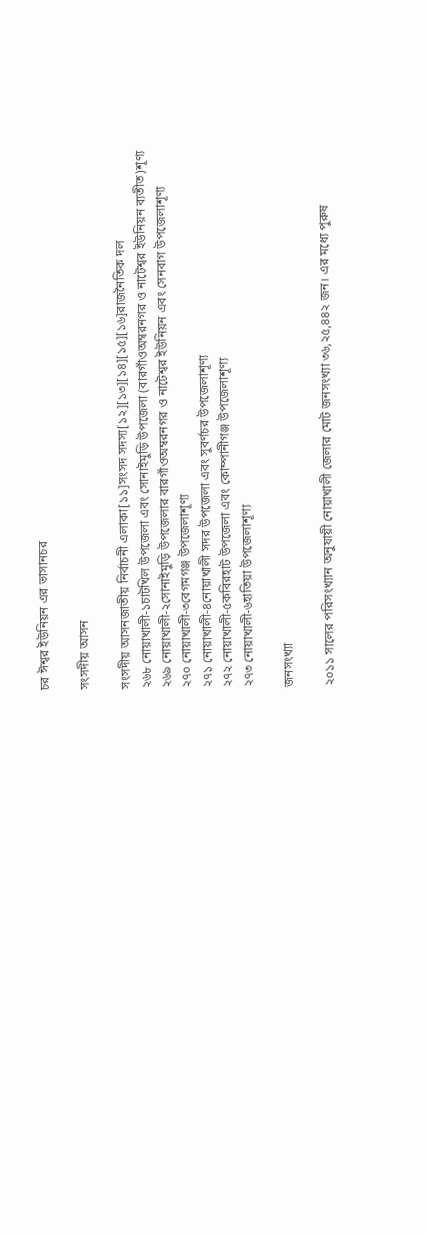চর ঈশ্বর ইউনিয়ন এর ভাসানচর

সংসদীয় আসন

সংসদীয় আসনজাতীয় নির্বাচনী এলাকা[১১]সংসদ সদস্য[১২][১৩][১৪][১৫][১৬]রাজনৈতিক দল
২৬৮ নোয়াখালী-১চাটখিল উপজেলা এবং সোনাইমুড়ি উপজেলা (বারগাঁওঅম্বরনগর ও নাটেশ্বর ইউনিয়ন ব্যতীত)শূণ্য
২৬৯ নোয়াখালী-২সোনাইমুড়ি উপজেলার বারগাঁওঅম্বরনগর ও নাটেশ্বর ইউনিয়ন এবং সেনবাগ উপজেলাশূণ্য
২৭০ নোয়াখালী-৩বেগমগঞ্জ উপজেলাশূণ্য
২৭১ নোয়াখালী-৪নোয়াখালী সদর উপজেলা এবং সুবর্ণচর উপজেলাশূণ্য
২৭২ নোয়াখালী-৫কবিরহাট উপজেলা এবং কোম্পানীগঞ্জ উপজেলাশূণ্য
২৭৩ নোয়াখালী-৬হাতিয়া উপজেলাশূণ্য

জনসংখ্যা

২০১১ সালের পরিসংখ্যান অনুযায়ী নোয়াখালী জেলার মোট জনসংখ্যা ৩৬,২৫,৪৪২ জন। এর মধ্যে পুরুষ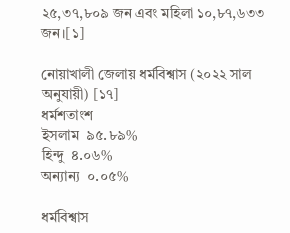২৫,৩৭,৮০৯ জন এবং মহিলা ১০,৮৭,৬৩৩ জন।[১]

নোয়াখালী জেলায় ধর্মবিশ্বাস (২০২২ সাল অনুযায়ী) [১৭]
ধর্মশতাংশ
ইসলাম  ৯৫.৮৯%
হিন্দু  ৪.০৬%
অন্যান্য  ০.০৫%

ধর্মবিশ্বাস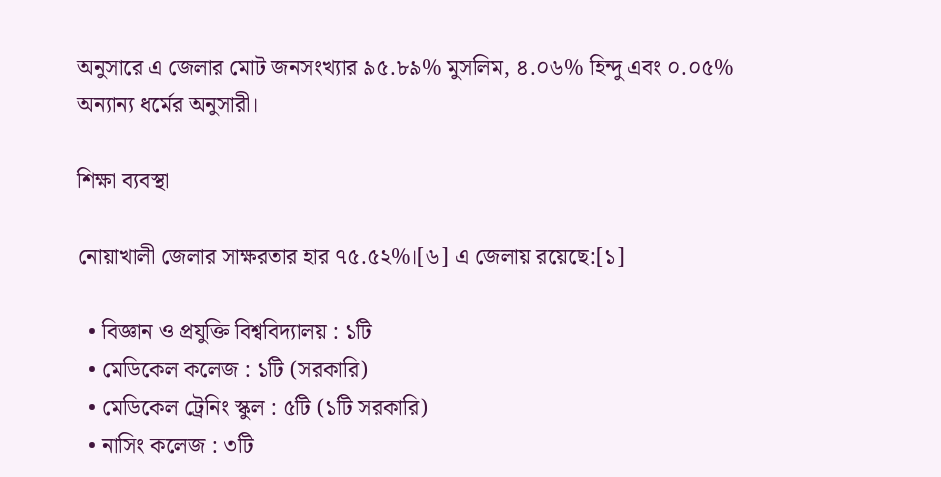অনুসারে এ জেলার মোট জনসংখ্যার ৯৫.৮৯% মুসলিম, ৪.০৬% হিন্দু এবং ০.০৫% অন্যান্য ধর্মের অনুসারী।

শিক্ষা ব্যবস্থা

নোয়াখালী জেলার সাক্ষরতার হার ৭৫.৫২%।[৬] এ জেলায় রয়েছে:[১]

  • বিজ্ঞান ও প্রযুক্তি বিশ্ববিদ্যালয় : ১টি
  • মেডিকেল কলেজ : ১টি (সরকারি)
  • মেডিকেল ট্রেনিং স্কুল : ৫টি (১টি সরকারি)
  • নাসিং কলেজ : ৩টি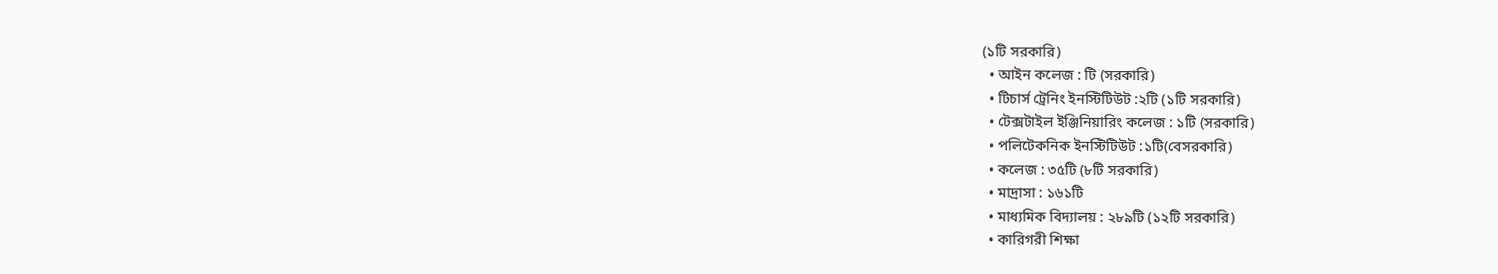(১টি সরকারি)
  • আইন কলেজ : টি (সরকারি)
  • টিচার্স ট্রেনিং ইনস্টিটিউট :২টি (১টি সরকারি)
  • টেক্সটাইল ইঞ্জিনিয়ারিং কলেজ : ১টি (সরকারি)
  • পলিটেকনিক ইনস্টিটিউট :১টি(বেসরকারি)
  • কলেজ : ৩৫টি (৮টি সরকারি)
  • মাদ্রাসা : ১৬১টি
  • মাধ্যমিক বিদ্যালয় : ২৮৯টি (১২টি সরকারি)
  • কারিগরী শিক্ষা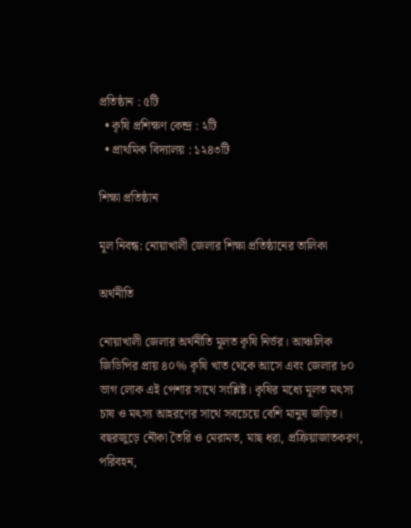প্রতিষ্ঠান : ৫টি
  • কৃষি প্রশিক্ষণ কেন্দ্র : ২টি
  • প্রাথমিক বিদ্যালয় : ১২৪৩টি

শিক্ষা প্রতিষ্ঠান

মূল নিবন্ধ: নোয়াখালী জেলার শিক্ষা প্রতিষ্ঠানের তালিকা

অর্থনীতি

নোয়াখালী জেলার অর্থনীতি মূলত কৃষি নির্ভর। আঞ্চলিক জিডিপির প্রায় ৪০% কৃষি খাত থেকে আসে এবং জেলার ৮০ ভাগ লোক এই পেশার সাথে সংশ্লিষ্ট। কৃষির মধ্যে মূলত মৎস্য চাষ ও মৎস্য আহরণের সাথে সবচেয়ে বেশি মানুষ জড়িত। বছরজুড়ে নৌকা তৈরি ও মেরামত, মাছ ধরা, প্রক্রিয়াজাতকরণ, পরিবহন,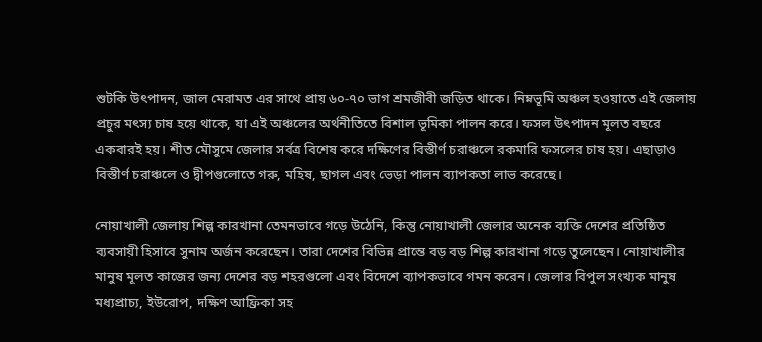শুটকি উৎপাদন, জাল মেরামত এর সাথে প্রায় ৬০-৭০ ভাগ শ্রমজীবী জড়িত থাকে। নিম্নভূমি অঞ্চল হওয়াতে এই জেলায় প্রচুর মৎস্য চাষ হয়ে থাকে, যা এই অঞ্চলের অর্থনীতিতে বিশাল ভূমিকা পালন করে। ফসল উৎপাদন মূলত বছরে একবারই হয়। শীত মৌসুমে জেলার সর্বত্র বিশেষ করে দক্ষিণের বিস্তীর্ণ চরাঞ্চলে রকমারি ফসলের চাষ হয়। এছাড়াও বিস্তীর্ণ চরাঞ্চলে ও দ্বীপগুলোতে গরু, মহিষ, ছাগল এবং ভেড়া পালন ব্যাপকতা লাভ করেছে।

নোয়াখালী জেলায় শিল্প কারখানা তেমনভাবে গড়ে উঠেনি, কিন্তু নোয়াখালী জেলার অনেক ব্যক্তি দেশের প্রতিষ্ঠিত ব্যবসায়ী হিসাবে সুনাম অর্জন করেছেন। তারা দেশের বিভিন্ন প্রান্তে বড় বড় শিল্প কারখানা গড়ে তুলেছেন। নোয়াখালীর মানুষ মূলত কাজের জন্য দেশের বড় শহরগুলো এবং বিদেশে ব্যাপকভাবে গমন করেন। জেলার বিপুল সংখ্যক মানুষ মধ্যপ্রাচ্য, ইউরোপ, দক্ষিণ আফ্রিকা সহ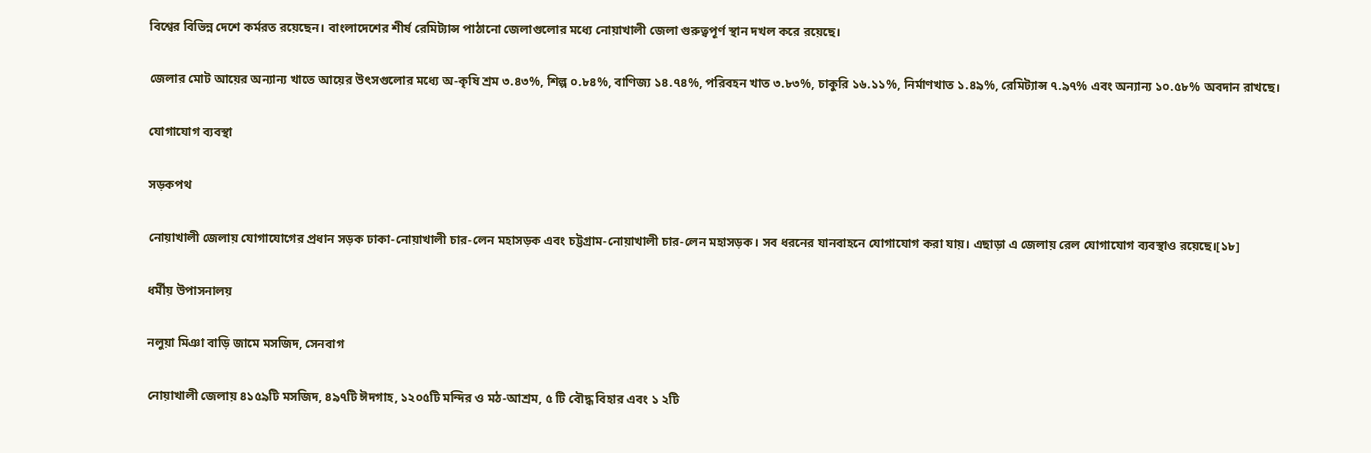বিশ্বের বিভিন্ন দেশে কর্মরত রয়েছেন। বাংলাদেশের শীর্ষ রেমিট্যান্স পাঠানো জেলাগুলোর মধ্যে নোয়াখালী জেলা গুরুত্বপূর্ণ স্থান দখল করে রয়েছে।

জেলার মোট আয়ের অন্যান্য খাতে আয়ের উৎসগুলোর মধ্যে অ-কৃষি শ্রম ৩.৪৩%, শিল্প ০.৮৪%, বাণিজ্য ১৪.৭৪%, পরিবহন খাত ৩.৮৩%, চাকুরি ১৬.১১%, নির্মাণখাত ১.৪৯%, রেমিট্যান্স ৭.৯৭% এবং অন্যান্য ১০.৫৮% অবদান রাখছে।

যোগাযোগ ব্যবস্থা

সড়কপথ

নোয়াখালী জেলায় যোগাযোগের প্রধান সড়ক ঢাকা-নোয়াখালী চার-লেন মহাসড়ক এবং চট্টগ্রাম-নোয়াখালী চার-লেন মহাসড়ক। সব ধরনের যানবাহনে যোগাযোগ করা যায়। এছাড়া এ জেলায় রেল যোগাযোগ ব্যবস্থাও রয়েছে।[১৮]

ধর্মীয় উপাসনালয়

নলুয়া মিঞা বাড়ি জামে মসজিদ, সেনবাগ

নোয়াখালী জেলায় ৪১৫৯টি মসজিদ, ৪৯৭টি ঈদগাহ, ১২০৫টি মন্দির ও মঠ-আশ্রম, ৫ টি বৌদ্ধ বিহার এবং ১ ২টি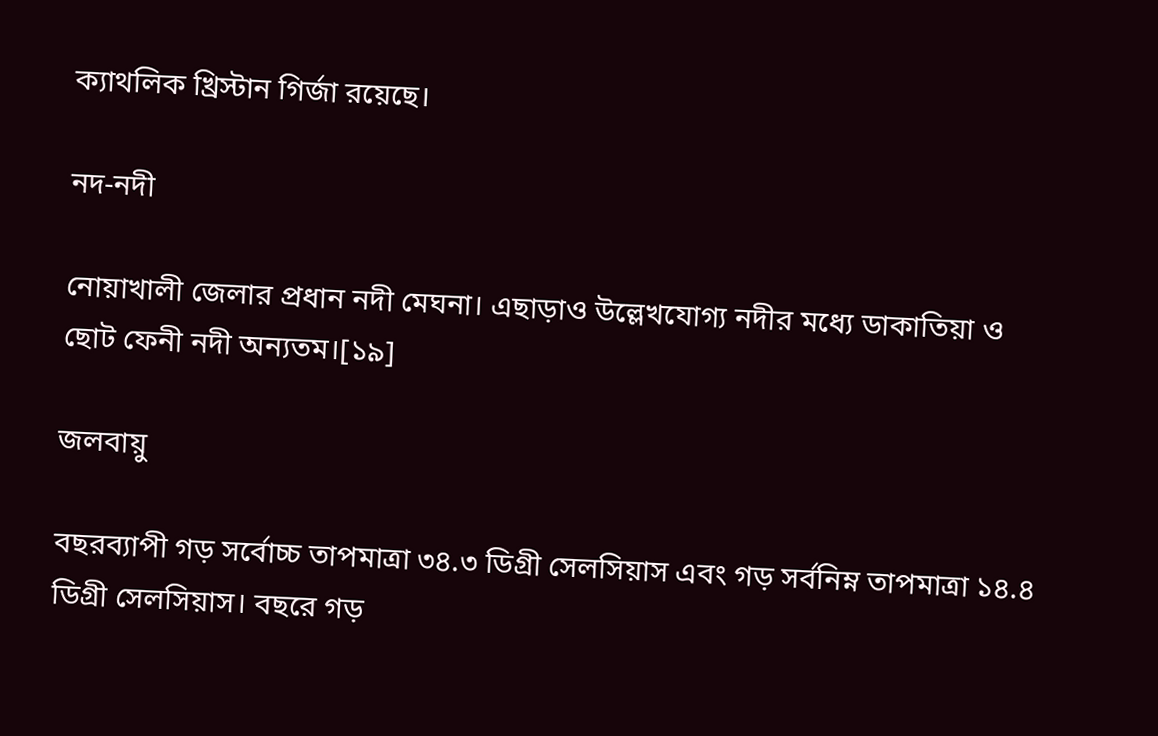ক্যাথলিক খ্রিস্টান গির্জা রয়েছে।

নদ-নদী

নোয়াখালী জেলার প্রধান নদী মেঘনা। এছাড়াও উল্লেখযোগ্য নদীর মধ্যে ডাকাতিয়া ও ছোট ফেনী নদী অন্যতম।[১৯]

জলবায়ু

বছরব্যাপী গড় সর্বোচ্চ তাপমাত্রা ৩৪.৩ ডিগ্রী সেলসিয়াস এবং গড় সর্বনিম্ন তাপমাত্রা ১৪.৪ ডিগ্রী সেলসিয়াস। বছরে গড়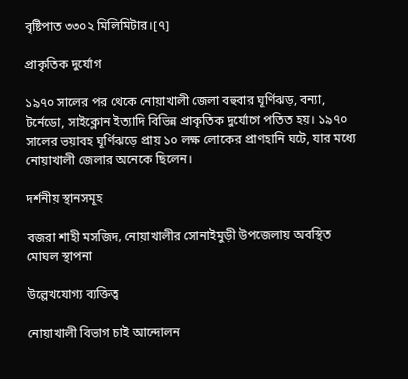বৃষ্টিপাত ৩৩০২ মিলিমিটার।[৭]

প্রাকৃতিক দুর্যোগ

১৯৭০ সালের পর থেকে নোয়াখালী জেলা বহুবার ঘূর্ণিঝড়, বন্যা, টর্নেডো, সাইক্লোন ইত্যাদি বিভিন্ন প্রাকৃতিক দুর্যোগে পতিত হয়। ১৯৭০ সালের ভয়াবহ ঘূর্ণিঝড়ে প্রায় ১০ লক্ষ লোকের প্রাণহানি ঘটে, যার মধ্যে নোয়াখালী জেলার অনেকে ছিলেন।

দর্শনীয় স্থানসমূহ

বজরা শাহী মসজিদ‚ নোয়াখালীর সোনাইমুড়ী উপজেলায় অবস্থিত মোঘল স্থাপনা

উল্লেখযোগ্য ব্যক্তিত্ব

নোয়াখালী বিভাগ চাই আন্দোলন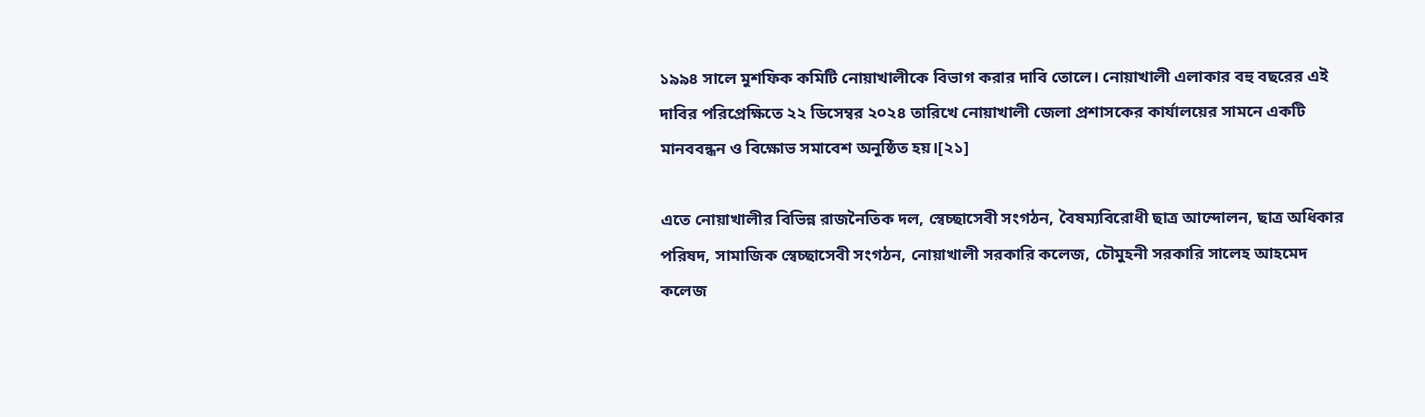১৯৯৪ সালে মুশফিক কমিটি নোয়াখালীকে বিভাগ করার দাবি তোলে। নোয়াখালী এলাকার বহু বছরের এই দাবির পরিপ্রেক্ষিতে ২২ ডিসেম্বর ২০২৪ তারিখে নোয়াখালী জেলা প্রশাসকের কার্যালয়ের সামনে একটি মানববন্ধন ও বিক্ষোভ সমাবেশ অনুষ্ঠিত হয়।[২১]

এতে নোয়াখালীর বিভিন্ন রাজনৈতিক দল, স্বেচ্ছাসেবী সংগঠন, বৈষম্যবিরোধী ছাত্র আন্দোলন, ছাত্র অধিকার পরিষদ, সামাজিক স্বেচ্ছাসেবী সংগঠন, নোয়াখালী সরকারি কলেজ, চৌমুহনী সরকারি সালেহ আহমেদ কলেজ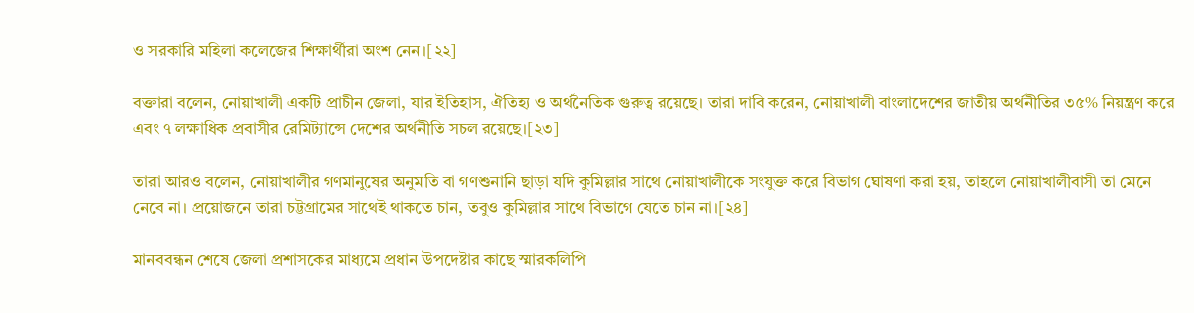ও সরকারি মহিলা কলেজের শিক্ষার্থীরা অংশ নেন।[২২]

বক্তারা বলেন, নোয়াখালী একটি প্রাচীন জেলা, যার ইতিহাস, ঐতিহ্য ও অর্থনৈতিক গুরুত্ব রয়েছে। তারা দাবি করেন, নোয়াখালী বাংলাদেশের জাতীয় অর্থনীতির ৩৫% নিয়ন্ত্রণ করে এবং ৭ লক্ষাধিক প্রবাসীর রেমিট্যান্সে দেশের অর্থনীতি সচল রয়েছে।[২৩]

তারা আরও বলেন, নোয়াখালীর গণমানুষের অনুমতি বা গণশুনানি ছাড়া যদি কুমিল্লার সাথে নোয়াখালীকে সংযুক্ত করে বিভাগ ঘোষণা করা হয়, তাহলে নোয়াখালীবাসী তা মেনে নেবে না। প্রয়োজনে তারা চট্টগ্রামের সাথেই থাকতে চান, তবুও কুমিল্লার সাথে বিভাগে যেতে চান না।[২৪]

মানববন্ধন শেষে জেলা প্রশাসকের মাধ্যমে প্রধান উপদেষ্টার কাছে স্মারকলিপি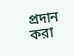প্রদান করা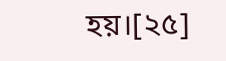হয়।[২৫]